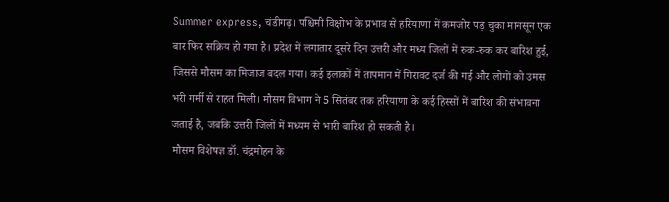Summer express, चंडीगढ़। पश्चिमी विक्षोभ के प्रभाव से हरियाणा में कमजोर पड़ चुका मानसून एक बार फिर सक्रिय हो गया है। प्रदेश में लगातार दूसरे दिन उत्तरी और मध्य जिलों में रुक-रुक कर बारिश हुई, जिससे मौसम का मिजाज बदल गया। कई इलाकों में तापमान में गिरावट दर्ज की गई और लोगों को उमस भरी गर्मी से राहत मिली। मौसम विभाग ने 5 सितंबर तक हरियाणा के कई हिस्सों में बारिश की संभावना जताई है, जबकि उत्तरी जिलों में मध्यम से भारी बारिश हो सकती है।
मौसम विशेषज्ञ डॉ. चंद्रमोहन के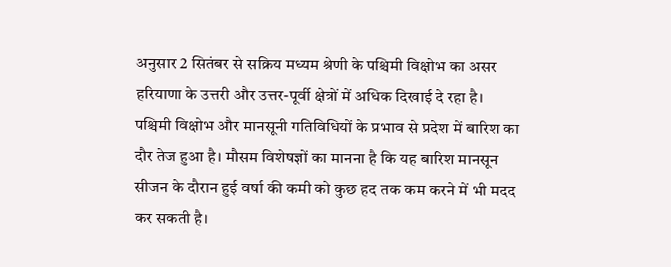अनुसार 2 सितंबर से सक्रिय मध्यम श्रेणी के पश्चिमी विक्षोभ का असर हरियाणा के उत्तरी और उत्तर-पूर्वी क्षेत्रों में अधिक दिखाई दे रहा है। पश्चिमी विक्षोभ और मानसूनी गतिविधियों के प्रभाव से प्रदेश में बारिश का दौर तेज हुआ है। मौसम विशेषज्ञों का मानना है कि यह बारिश मानसून सीजन के दौरान हुई वर्षा की कमी को कुछ हद तक कम करने में भी मदद कर सकती है।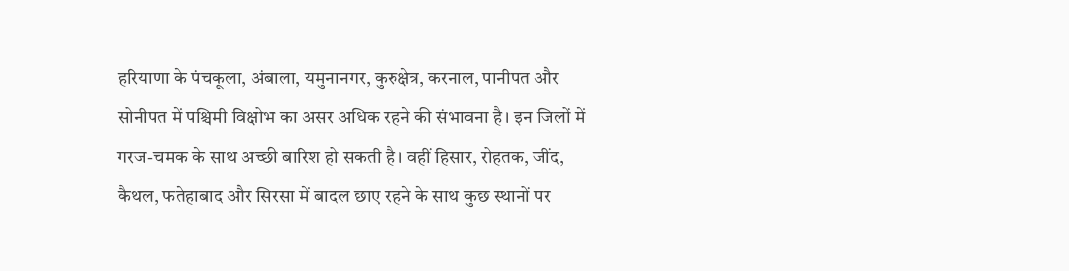हरियाणा के पंचकूला, अंबाला, यमुनानगर, कुरुक्षेत्र, करनाल, पानीपत और सोनीपत में पश्चिमी विक्षोभ का असर अधिक रहने की संभावना है। इन जिलों में गरज-चमक के साथ अच्छी बारिश हो सकती है। वहीं हिसार, रोहतक, जींद, कैथल, फतेहाबाद और सिरसा में बादल छाए रहने के साथ कुछ स्थानों पर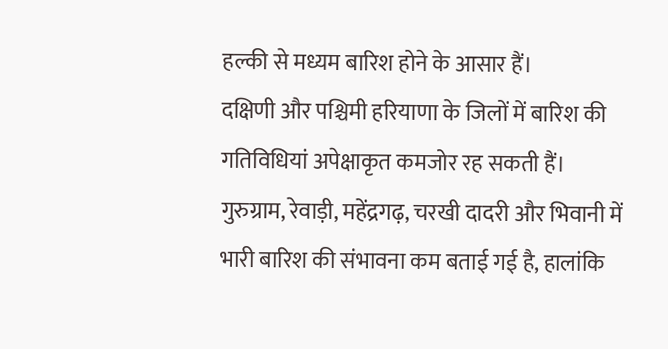हल्की से मध्यम बारिश होने के आसार हैं।
दक्षिणी और पश्चिमी हरियाणा के जिलों में बारिश की गतिविधियां अपेक्षाकृत कमजोर रह सकती हैं। गुरुग्राम, रेवाड़ी, महेंद्रगढ़, चरखी दादरी और भिवानी में भारी बारिश की संभावना कम बताई गई है, हालांकि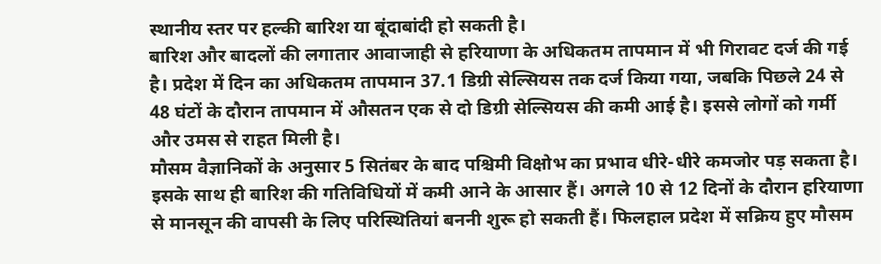स्थानीय स्तर पर हल्की बारिश या बूंदाबांदी हो सकती है।
बारिश और बादलों की लगातार आवाजाही से हरियाणा के अधिकतम तापमान में भी गिरावट दर्ज की गई है। प्रदेश में दिन का अधिकतम तापमान 37.1 डिग्री सेल्सियस तक दर्ज किया गया, जबकि पिछले 24 से 48 घंटों के दौरान तापमान में औसतन एक से दो डिग्री सेल्सियस की कमी आई है। इससे लोगों को गर्मी और उमस से राहत मिली है।
मौसम वैज्ञानिकों के अनुसार 5 सितंबर के बाद पश्चिमी विक्षोभ का प्रभाव धीरे-धीरे कमजोर पड़ सकता है। इसके साथ ही बारिश की गतिविधियों में कमी आने के आसार हैं। अगले 10 से 12 दिनों के दौरान हरियाणा से मानसून की वापसी के लिए परिस्थितियां बननी शुरू हो सकती हैं। फिलहाल प्रदेश में सक्रिय हुए मौसम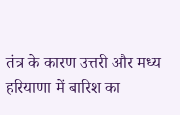तंत्र के कारण उत्तरी और मध्य हरियाणा में बारिश का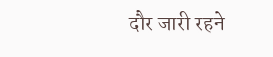दौर जारी रहने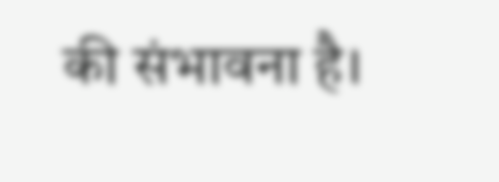की संभावना है।